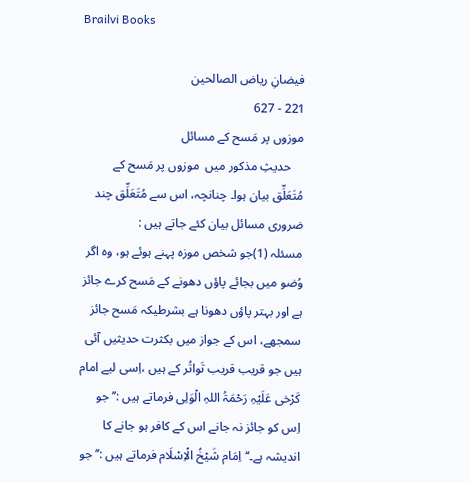Brailvi Books

فیضانِ ریاض الصالحین
221 - 627
موزوں پر مَسح کے مسائل
    حدیثِ مذکور میں  موزوں پر مَسح کے مُتَعَلِّق بیان ہوا۔ چنانچہ، اس سے مُتَعَلِّق چند ضروری مسائل بیان کئے جاتے ہیں :
مسئلہ (1)جو شخص موزہ پہنے ہوئے ہو، وہ اگر وُضو میں بجائے پاؤں دھونے کے مَسح کرے جائز ہے اور بہتر پاؤں دھونا ہے بشرطیکہ مَسح جائز سمجھے، اس کے جواز میں بکثرت حدیثیں آئی ہیں جو قریب قریب تَواتُر کے ہیں ،اِسی لیے امام کَرْخی عَلَیْہِ رَحْمَۃُ اللہِ الْوَلِی فرماتے ہیں :’’جو اِس کو جائز نہ جانے اس کے کافر ہو جانے کا اندیشہ ہے۔‘‘اِمَام شَیْخُ الْاِسْلَام فرماتے ہیں :’’جو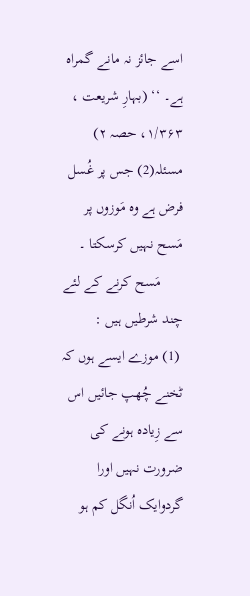اسے جائز نہ مانے گمراہ ہے۔ ‘‘ (بہارِ شریعت ، ۱/۳۶۳، حصہ ۲)
مسئلہ(2) جس پر غُسل فرض ہے وہ مَوزوں پر مَسح نہیں کرسکتا ۔
      مَسح کرنے کے لئے چند شرطیں ہیں :
 (1) موزے ایسے ہوں کہ ٹخنے چُھپ جائیں اس سے زِیادہ ہونے کی ضرورت نہیں اورا گردوایک اُنگل کم ہو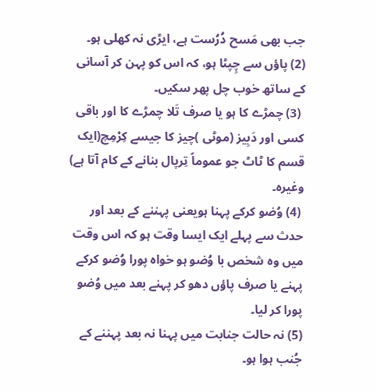جب بھی مَسح دُرُست ہے، ایڑی نہ کھلی ہو۔
(2) پاؤں سے چِپٹا ہو، کہ اس کو پہن کر آسانی کے ساتھ خوب چل پھر سکیں۔
 (3) چمڑے کا ہو یا صرف تَلا چمڑے کا اور باقی کسی اور دَبِیز (موٹی )چیز کا جیسے کِرْمِچ(ایک قسم کا ٹاٹ جو عموماً تِرپال بنانے کے کام آتا ہے) وغیرہ۔
 (4) وُضو کرکے پہنا ہویعنی پہننے کے بعد اور حدث سے پہلے ایک ایسا وقت ہو کہ اس وقت میں وہ شخص با وُضو ہو خواہ پورا وُضو کرکے پہنے یا صرف پاؤں دھو کر پہنے بعد میں وُضو پورا کر لیا۔
(5) نہ حالت جنابت میں پہنا نہ بعد پہننے کے جُنب ہوا ہو۔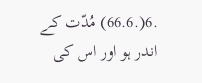.6(.66.6) مُدّت کے اندر ہو اور اس کی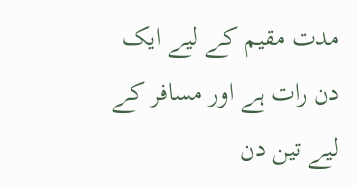مدت مقیم کے لیے ایک دن رات ہے اور مسافر کے لیے تین دن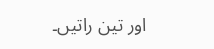اور تین راتیں۔